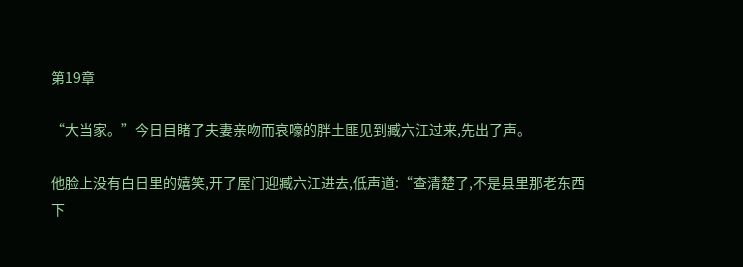第19章

“大当家。”今日目睹了夫妻亲吻而哀嚎的胖土匪见到臧六江过来,先出了声。

他脸上没有白日里的嬉笑,开了屋门迎臧六江进去,低声道:“查清楚了,不是县里那老东西下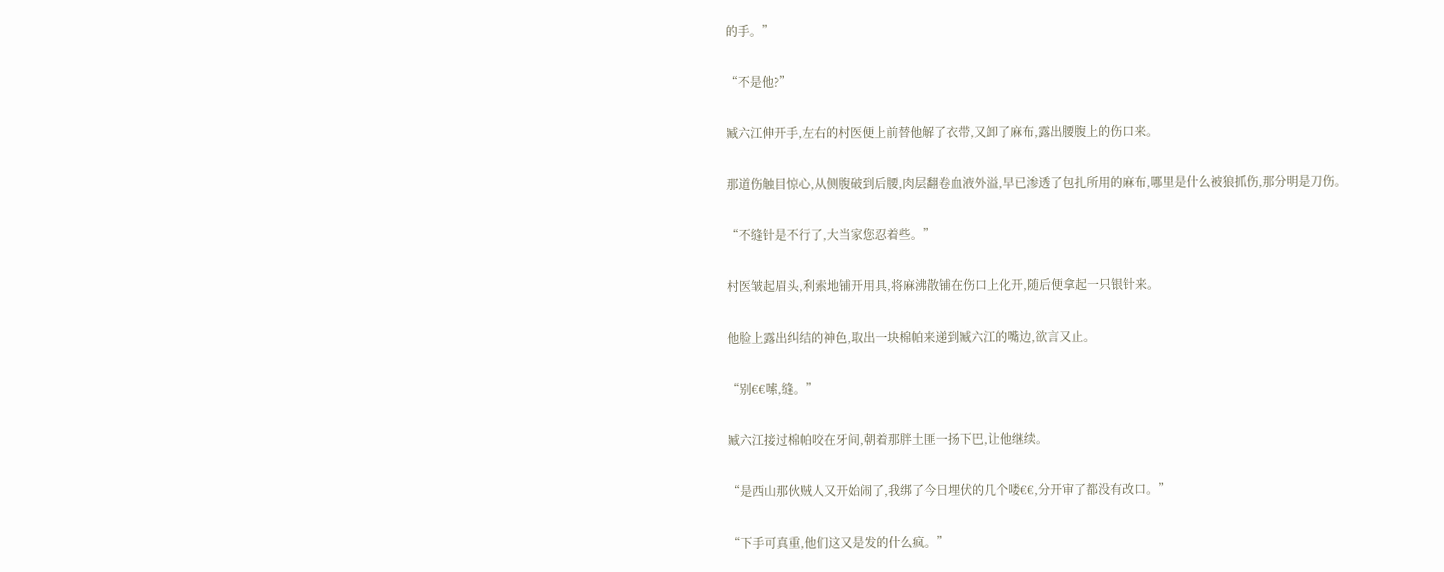的手。”

“不是他?”

臧六江伸开手,左右的村医便上前替他解了衣带,又卸了麻布,露出腰腹上的伤口来。

那道伤触目惊心,从侧腹破到后腰,肉层翻卷血液外溢,早已渗透了包扎所用的麻布,哪里是什么被狼抓伤,那分明是刀伤。

“不缝针是不行了,大当家您忍着些。”

村医皱起眉头,利索地铺开用具,将麻沸散铺在伤口上化开,随后便拿起一只银针来。

他脸上露出纠结的神色,取出一块棉帕来递到臧六江的嘴边,欲言又止。

“别€€嗦,缝。”

臧六江接过棉帕咬在牙间,朝着那胖土匪一扬下巴,让他继续。

“是西山那伙贼人又开始闹了,我绑了今日埋伏的几个喽€€,分开审了都没有改口。”

“下手可真重,他们这又是发的什么疯。”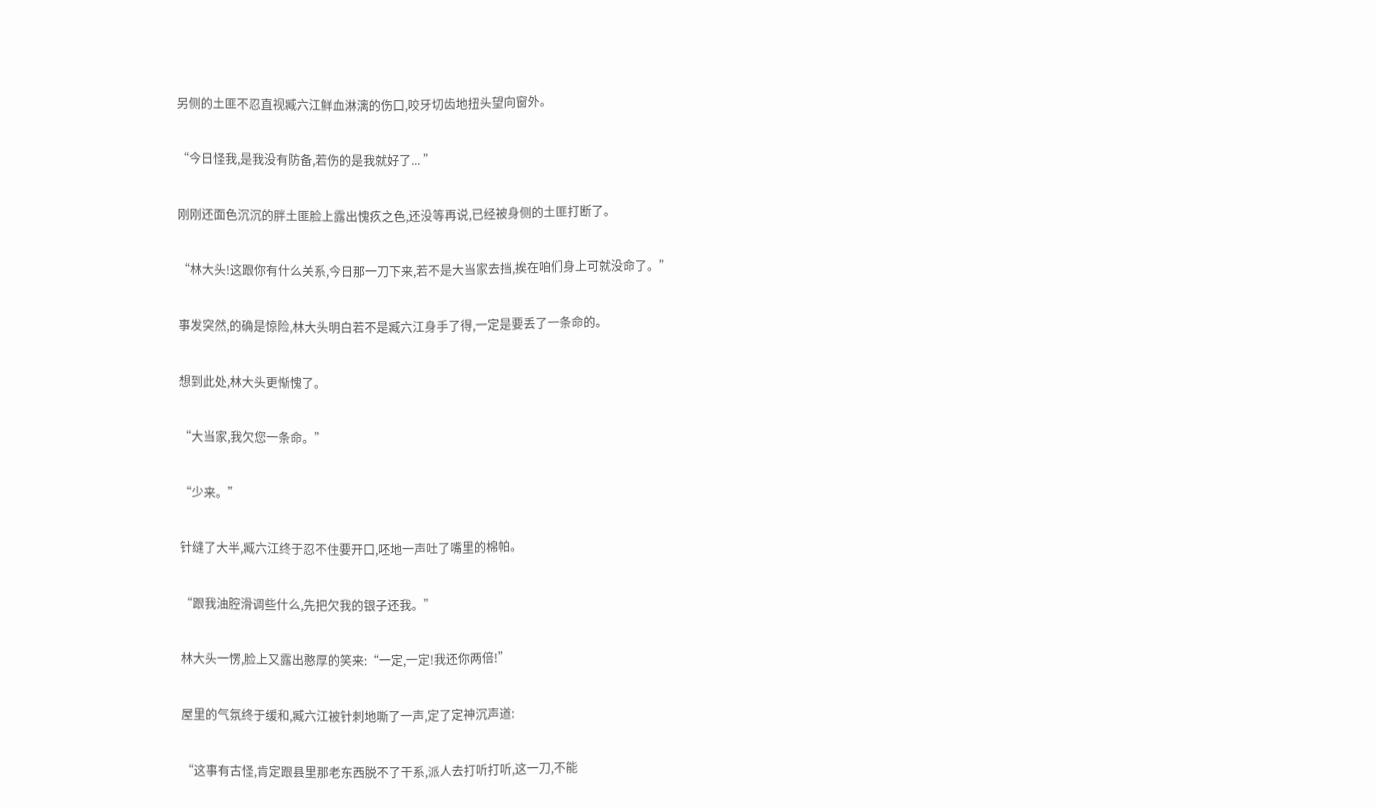另侧的土匪不忍直视臧六江鲜血淋漓的伤口,咬牙切齿地扭头望向窗外。

“今日怪我,是我没有防备,若伤的是我就好了... ”

刚刚还面色沉沉的胖土匪脸上露出愧疚之色,还没等再说,已经被身侧的土匪打断了。

“林大头!这跟你有什么关系,今日那一刀下来,若不是大当家去挡,挨在咱们身上可就没命了。”

事发突然,的确是惊险,林大头明白若不是臧六江身手了得,一定是要丢了一条命的。

想到此处,林大头更惭愧了。

“大当家,我欠您一条命。”

“少来。”

针缝了大半,臧六江终于忍不住要开口,呸地一声吐了嘴里的棉帕。

“跟我油腔滑调些什么,先把欠我的银子还我。”

林大头一愣,脸上又露出憨厚的笑来:“一定,一定!我还你两倍!”

屋里的气氛终于缓和,臧六江被针刺地嘶了一声,定了定神沉声道:

“这事有古怪,肯定跟县里那老东西脱不了干系,派人去打听打听,这一刀,不能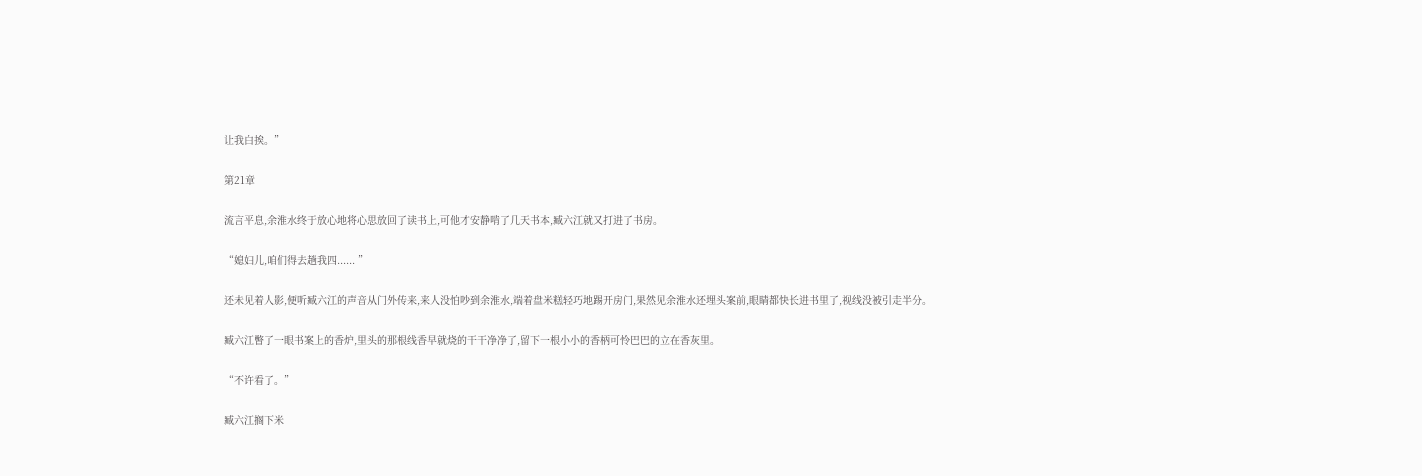让我白挨。”

第21章

流言平息,余淮水终于放心地将心思放回了读书上,可他才安静啃了几天书本,臧六江就又打进了书房。

“媳妇儿,咱们得去趟我四...... ”

还未见着人影,便听臧六江的声音从门外传来,来人没怕吵到余淮水,端着盘米糕轻巧地踢开房门,果然见余淮水还埋头案前,眼睛都快长进书里了,视线没被引走半分。

臧六江瞥了一眼书案上的香炉,里头的那根线香早就烧的干干净净了,留下一根小小的香柄可怜巴巴的立在香灰里。

“不许看了。”

臧六江搁下米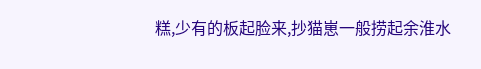糕,少有的板起脸来,抄猫崽一般捞起余淮水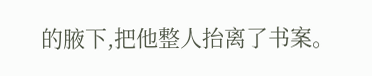的腋下,把他整人抬离了书案。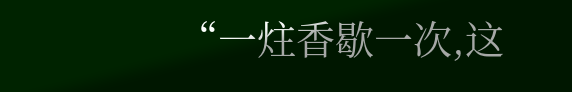“一炷香歇一次,这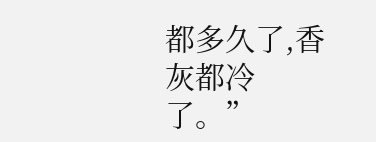都多久了,香灰都冷了。”